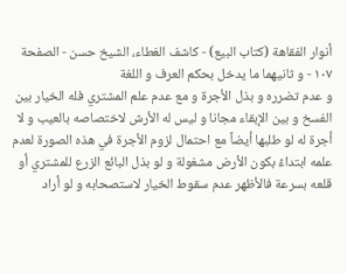أنوار الفقاهة (كتاب البيع) - كاشف الغطاء، الشيخ حسن - الصفحة ١٠٧ - و ثانيهما ما يدخل بحكم العرف و اللغة
و عدم تضرره و بذل الأجرة و مع عدم علم المشتري فله الخيار بين الفسخ و بين الإبقاء مجانا و ليس له الأرش لاختصاصه بالعيب و لا أجرة له لو طلبها أيضاً مع احتمال لزوم الأجرة في هذه الصورة لعدم علمه ابتداءً بكون الأرض مشغولة و لو بذل البائع الزرع للمشتري أو قلعه بسرعة فالأظهر عدم سقوط الخيار لاستصحابه و لو أراد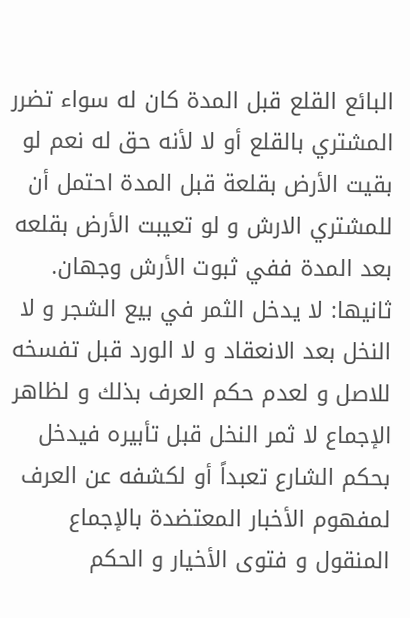البائع القلع قبل المدة كان له سواء تضرر المشتري بالقلع أو لا لأنه حق له نعم لو بقيت الأرض بقلعة قبل المدة احتمل أن للمشتري الارش و لو تعيبت الأرض بقلعه بعد المدة ففي ثبوت الأرش وجهان.
ثانيها: لا يدخل الثمر في بيع الشجر و لا النخل بعد الانعقاد و لا الورد قبل تفسخه للاصل و لعدم حكم العرف بذلك و لظاهر الإجماع لا ثمر النخل قبل تأبيره فيدخل بحكم الشارع تعبداً أو لكشفه عن العرف لمفهوم الأخبار المعتضدة بالإجماع المنقول و فتوى الأخيار و الحكم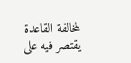لمخالفة القاعدة يقتصر فيه على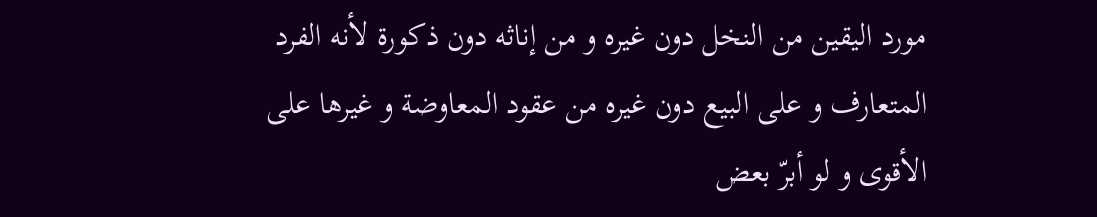مورد اليقين من النخل دون غيره و من إناثه دون ذكورة لأنه الفرد المتعارف و على البيع دون غيره من عقود المعاوضة و غيرها على الأقوى و لو أبرّ بعض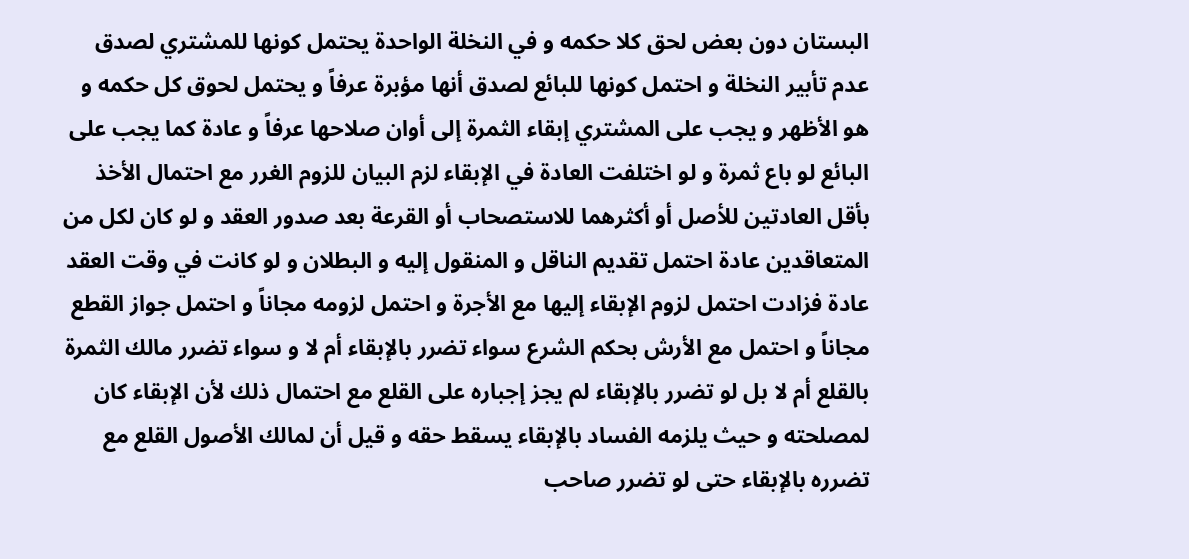البستان دون بعض لحق كلا حكمه و في النخلة الواحدة يحتمل كونها للمشتري لصدق عدم تأبير النخلة و احتمل كونها للبائع لصدق أنها مؤبرة عرفاً و يحتمل لحوق كل حكمه و هو الأظهر و يجب على المشتري إبقاء الثمرة إلى أوان صلاحها عرفاً و عادة كما يجب على البائع لو باع ثمرة و لو اختلفت العادة في الإبقاء لزم البيان للزوم الغرر مع احتمال الأخذ بأقل العادتين للأصل أو أكثرهما للاستصحاب أو القرعة بعد صدور العقد و لو كان لكل من المتعاقدين عادة احتمل تقديم الناقل و المنقول إليه و البطلان و لو كانت في وقت العقد عادة فزادت احتمل لزوم الإبقاء إليها مع الأجرة و احتمل لزومه مجاناً و احتمل جواز القطع مجاناً و احتمل مع الأرش بحكم الشرع سواء تضرر بالإبقاء أم لا و سواء تضرر مالك الثمرة بالقلع أم لا بل لو تضرر بالإبقاء لم يجز إجباره على القلع مع احتمال ذلك لأن الإبقاء كان لمصلحته و حيث يلزمه الفساد بالإبقاء يسقط حقه و قيل أن لمالك الأصول القلع مع تضرره بالإبقاء حتى لو تضرر صاحب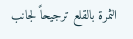الثمرة بالقلع ترجيحاً لجانب